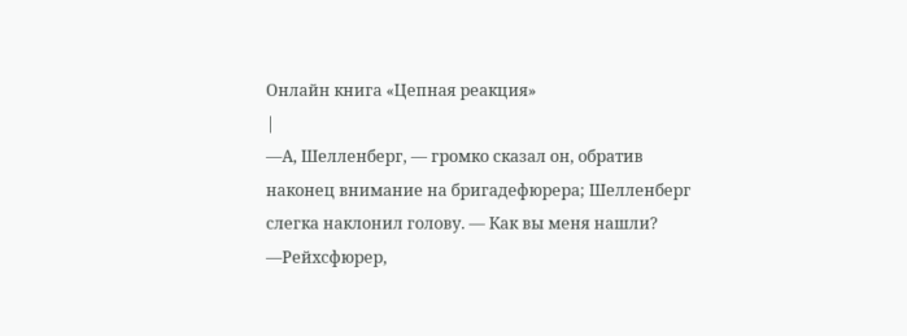Онлайн книга «Цепная реакция»
|
—А, Шелленберг, — громко сказал он, обратив наконец внимание на бригадефюрера; Шелленберг слегка наклонил голову. — Как вы меня нашли? —Рейхсфюрер,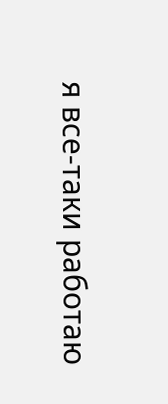я все-таки работаю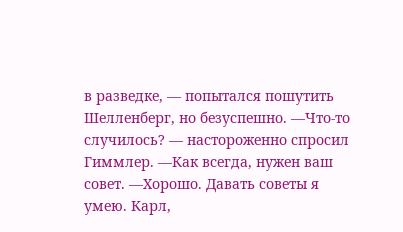в разведке, — попытался пошутить Шелленберг, но безуспешно. —Что-то случилось? — настороженно спросил Гиммлер. —Как всегда, нужен ваш совет. —Хорошо. Давать советы я умею. Карл,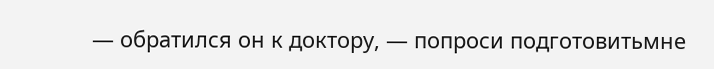— обратился он к доктору, — попроси подготовитьмне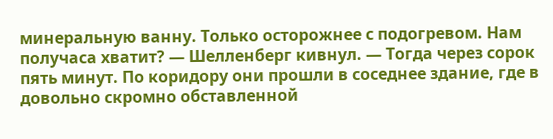минеральную ванну. Только осторожнее с подогревом. Нам получаса хватит? — Шелленберг кивнул. — Тогда через сорок пять минут. По коридору они прошли в соседнее здание, где в довольно скромно обставленной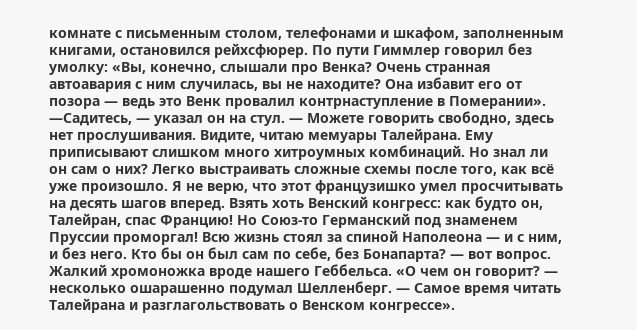комнате с письменным столом, телефонами и шкафом, заполненным книгами, остановился рейхсфюрер. По пути Гиммлер говорил без умолку: «Вы, конечно, слышали про Венка? Очень странная автоавария с ним случилась, вы не находите? Она избавит его от позора — ведь это Венк провалил контрнаступление в Померании». —Садитесь, — указал он на стул. — Можете говорить свободно, здесь нет прослушивания. Видите, читаю мемуары Талейрана. Ему приписывают слишком много хитроумных комбинаций. Но знал ли он сам о них? Легко выстраивать сложные схемы после того, как всё уже произошло. Я не верю, что этот французишко умел просчитывать на десять шагов вперед. Взять хоть Венский конгресс: как будто он, Талейран, спас Францию! Но Союз-то Германский под знаменем Пруссии проморгал! Всю жизнь стоял за спиной Наполеона — и с ним, и без него. Кто бы он был сам по себе, без Бонапарта? — вот вопрос. Жалкий хромоножка вроде нашего Геббельса. «О чем он говорит? — несколько ошарашенно подумал Шелленберг. — Самое время читать Талейрана и разглагольствовать о Венском конгрессе».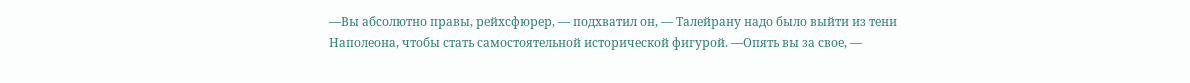—Вы абсолютно правы, рейхсфюрер, — подхватил он, — Талейрану надо было выйти из тени Наполеона, чтобы стать самостоятельной исторической фигурой. —Опять вы за свое, —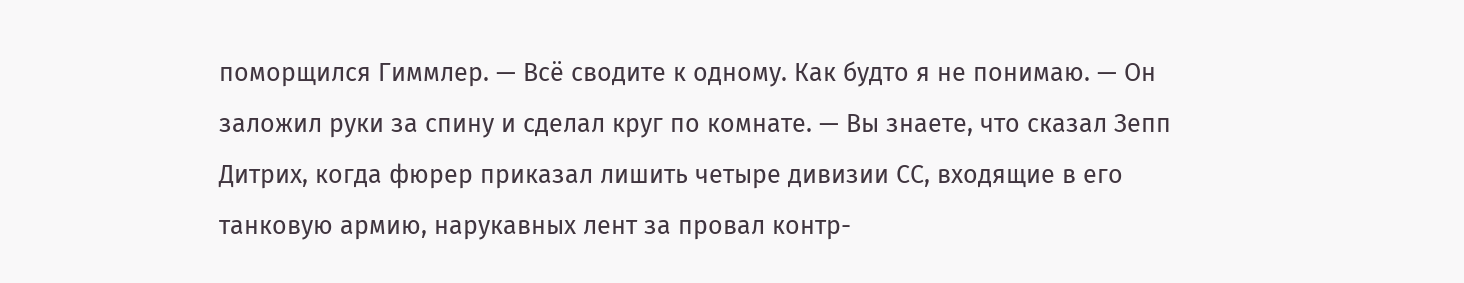поморщился Гиммлер. — Всё сводите к одному. Как будто я не понимаю. — Он заложил руки за спину и сделал круг по комнате. — Вы знаете, что сказал Зепп Дитрих, когда фюрер приказал лишить четыре дивизии СС, входящие в его танковую армию, нарукавных лент за провал контр-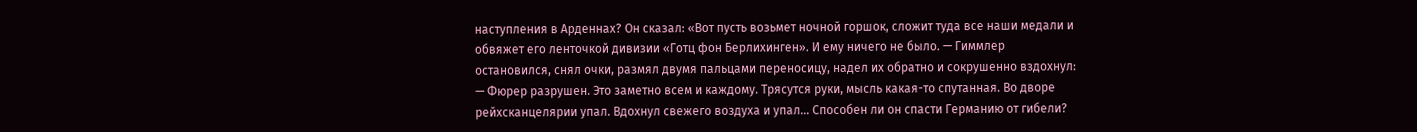наступления в Арденнах? Он сказал: «Вот пусть возьмет ночной горшок, сложит туда все наши медали и обвяжет его ленточкой дивизии «Готц фон Берлихинген». И ему ничего не было. — Гиммлер остановился, снял очки, размял двумя пальцами переносицу, надел их обратно и сокрушенно вздохнул: — Фюрер разрушен. Это заметно всем и каждому. Трясутся руки, мысль какая-то спутанная. Во дворе рейхсканцелярии упал. Вдохнул свежего воздуха и упал… Способен ли он спасти Германию от гибели?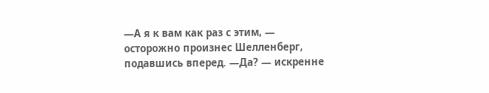—А я к вам как раз с этим, — осторожно произнес Шелленберг, подавшись вперед. —Да? — искренне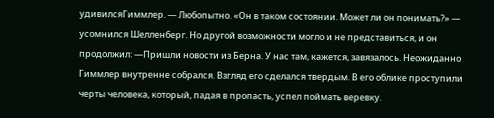удивилсяГиммлер. — Любопытно. «Он в таком состоянии. Может ли он понимать?» — усомнился Шелленберг. Но другой возможности могло и не представиться, и он продолжил: —Пришли новости из Берна. У нас там, кажется, завязалось. Неожиданно Гиммлер внутренне собрался. Взгляд его сделался твердым. В его облике проступили черты человека, который, падая в пропасть, успел поймать веревку.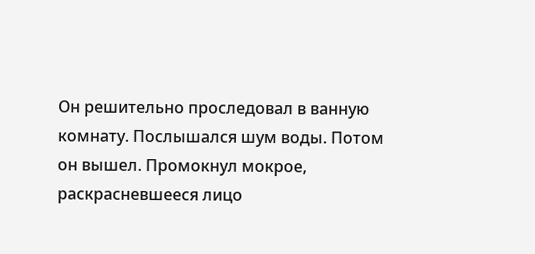Он решительно проследовал в ванную комнату. Послышался шум воды. Потом он вышел. Промокнул мокрое, раскрасневшееся лицо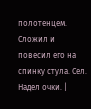полотенцем. Сложил и повесил его на спинку стула. Сел. Надел очки. |